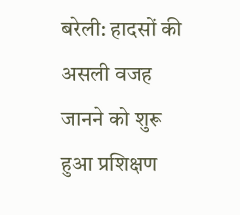बरेली: हादसों की असली वजह जानने को शुरू हुआ प्रशिक्षण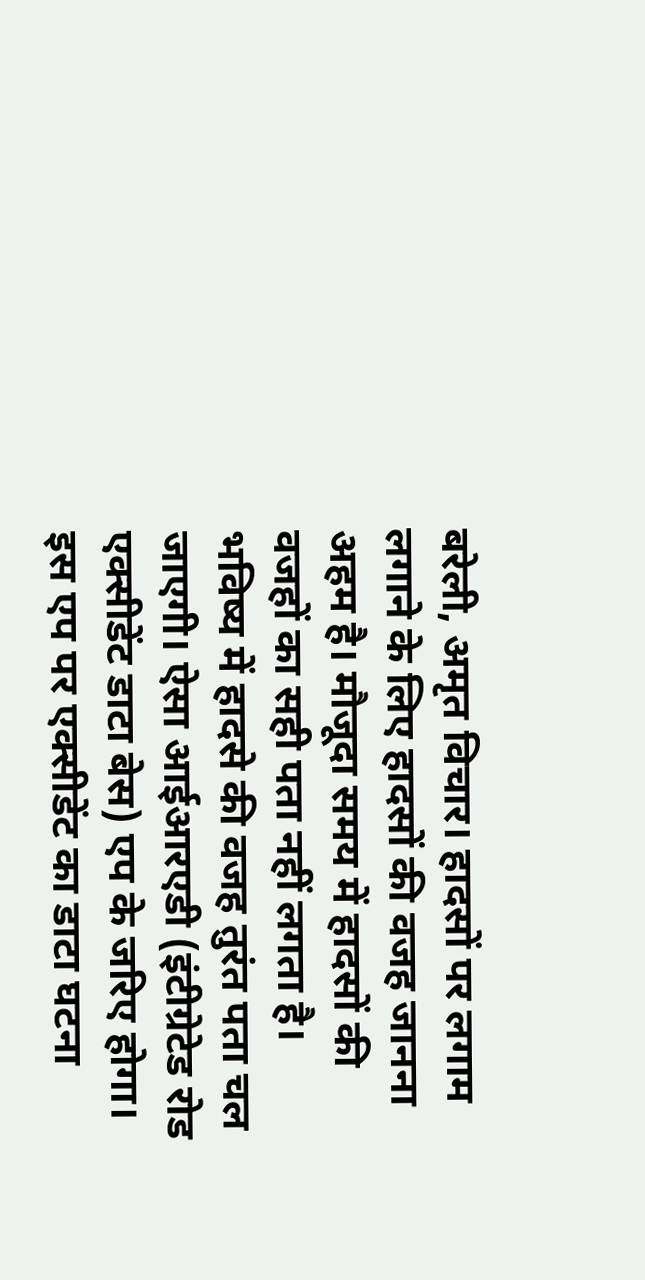बरेली, अमृत विचार। हादसों पर लगाम लगाने के लिए हादसों की वजह जानना अहम है। मौजूदा समय में हादसों की वजहों का सही पता नहीं लगता है। भविष्य में हादसे की वजह तुरंत पता चल जाएगी। ऐसा आईआरएडी (इंटीग्रेटेड रोड एक्सीडेंट डाटा बेस) एप के जरिए होगा। इस एप पर एक्सीडेंट का डाटा घटना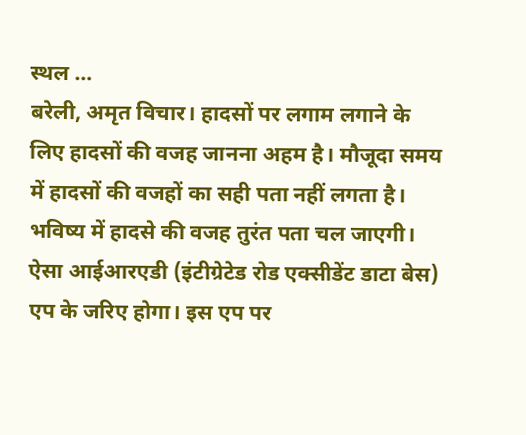स्थल …
बरेली, अमृत विचार। हादसों पर लगाम लगाने के लिए हादसों की वजह जानना अहम है। मौजूदा समय में हादसों की वजहों का सही पता नहीं लगता है। भविष्य में हादसे की वजह तुरंत पता चल जाएगी। ऐसा आईआरएडी (इंटीग्रेटेड रोड एक्सीडेंट डाटा बेस) एप के जरिए होगा। इस एप पर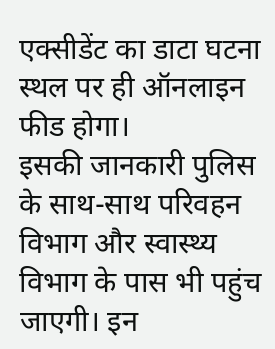एक्सीडेंट का डाटा घटना स्थल पर ही ऑनलाइन फीड होगा।
इसकी जानकारी पुलिस के साथ-साथ परिवहन विभाग और स्वास्थ्य विभाग के पास भी पहुंच जाएगी। इन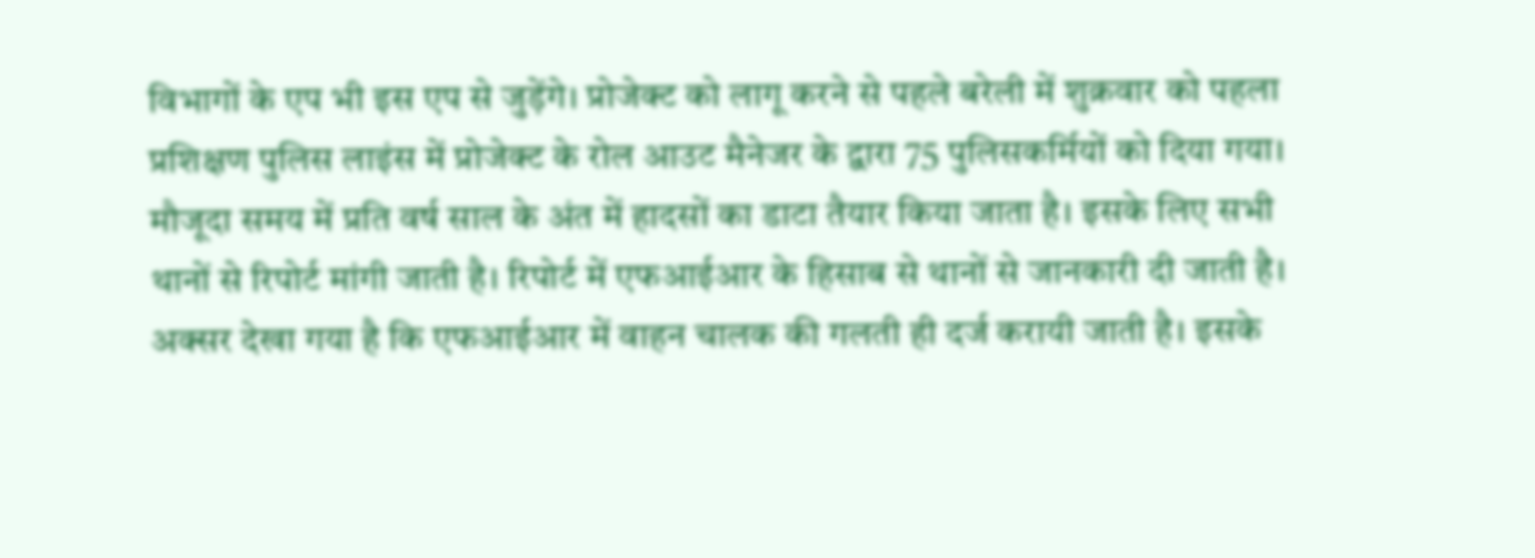विभागों के एप भी इस एप से जुड़ेंगे। प्रोजेक्ट को लागू करने से पहले बरेली में शुक्रवार को पहला प्रशिक्षण पुलिस लाइंस में प्रोजेक्ट के रोल आउट मैनेजर के द्वारा 75 पुलिसकर्मियों को दिया गया।
मौजूदा समय में प्रति वर्ष साल के अंत में हादसों का डाटा तैयार किया जाता है। इसके लिए सभी थानों से रिपोर्ट मांगी जाती है। रिपोर्ट में एफआईआर के हिसाब से थानों से जानकारी दी जाती है। अक्सर देखा गया है कि एफआईआर में वाहन चालक की गलती ही दर्ज करायी जाती है। इसके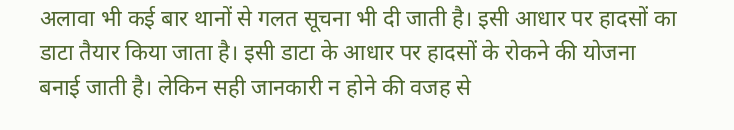अलावा भी कई बार थानों से गलत सूचना भी दी जाती है। इसी आधार पर हादसों का डाटा तैयार किया जाता है। इसी डाटा के आधार पर हादसों के रोकने की योजना बनाई जाती है। लेकिन सही जानकारी न होने की वजह से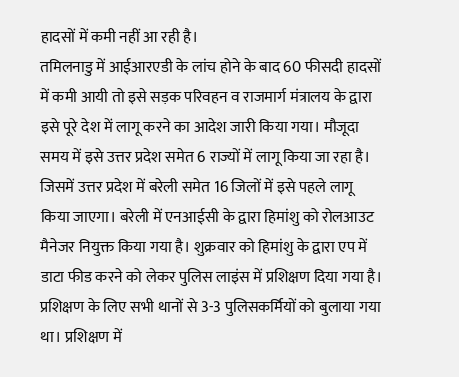हादसों में कमी नहीं आ रही है।
तमिलनाडु में आईआरएडी के लांच होने के बाद 60 फीसदी हादसों में कमी आयी तो इसे सड़क परिवहन व राजमार्ग मंत्रालय के द्वारा इसे पूरे देश में लागू करने का आदेश जारी किया गया। मौजूदा समय में इसे उत्तर प्रदेश समेत 6 राज्यों में लागू किया जा रहा है। जिसमें उत्तर प्रदेश में बरेली समेत 16 जिलों में इसे पहले लागू किया जाएगा। बरेली में एनआईसी के द्वारा हिमांशु को रोलआउट मैनेजर नियुक्त किया गया है। शुक्रवार को हिमांशु के द्वारा एप में डाटा फीड करने को लेकर पुलिस लाइंस में प्रशिक्षण दिया गया है। प्रशिक्षण के लिए सभी थानों से 3-3 पुलिसकर्मियों को बुलाया गया था। प्रशिक्षण में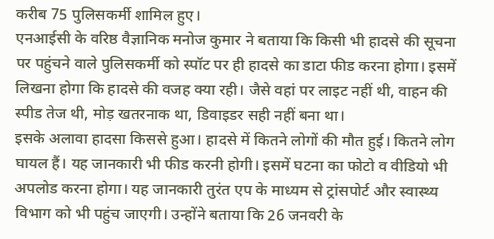करीब 75 पुलिसकर्मी शामिल हुए।
एनआईसी के वरिष्ठ वैज्ञानिक मनोज कुमार ने बताया कि किसी भी हादसे की सूचना पर पहुंचने वाले पुलिसकर्मी को स्पॉट पर ही हादसे का डाटा फीड करना होगा। इसमें लिखना होगा कि हादसे की वजह क्या रही। जैसे वहां पर लाइट नहीं थी, वाहन की स्पीड तेज थी, मोड़ खतरनाक था, डिवाइडर सही नहीं बना था।
इसके अलावा हादसा किससे हुआ। हादसे में कितने लोगों की मौत हुई। कितने लोग घायल हैं। यह जानकारी भी फीड करनी होगी। इसमें घटना का फोटो व वीडियो भी अपलोड करना होगा। यह जानकारी तुरंत एप के माध्यम से ट्रांसपोर्ट और स्वास्थ्य विभाग को भी पहुंच जाएगी। उन्होंने बताया कि 26 जनवरी के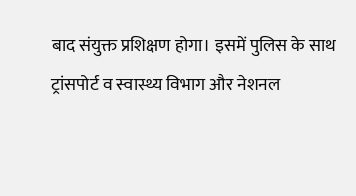बाद संयुक्त प्रशिक्षण होगा। इसमें पुलिस के साथ ट्रांसपोर्ट व स्वास्थ्य विभाग और नेशनल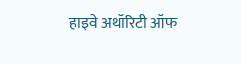हाइवे अथॉरिटी ऑफ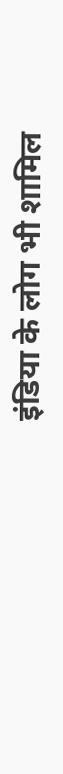इंडिया के लोग भी शामिल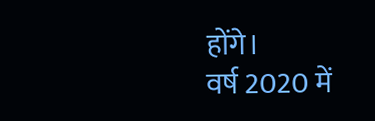होंगे।
वर्ष 2020 में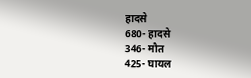हादसे
680- हादसे
346- मौत
425- घायल